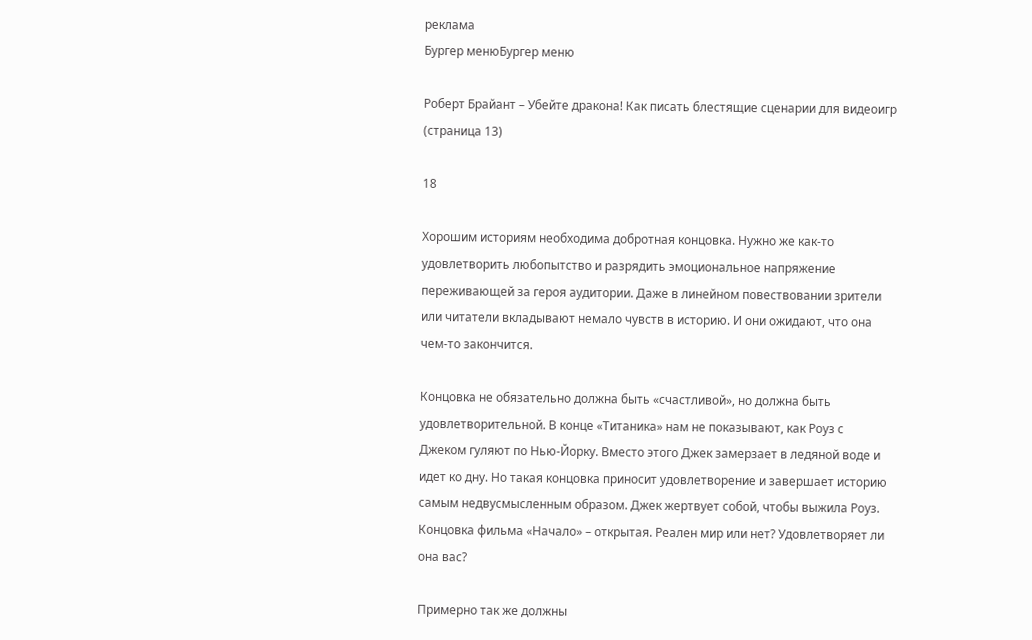реклама
Бургер менюБургер меню

Роберт Брайант – Убейте дракона! Как писать блестящие сценарии для видеоигр (страница 13)

18

Хорошим историям необходима добротная концовка. Нужно же как-то удовлетворить любопытство и разрядить эмоциональное напряжение переживающей за героя аудитории. Даже в линейном повествовании зрители или читатели вкладывают немало чувств в историю. И они ожидают, что она чем-то закончится.

Концовка не обязательно должна быть «счастливой», но должна быть удовлетворительной. В конце «Титаника» нам не показывают, как Роуз с Джеком гуляют по Нью-Йорку. Вместо этого Джек замерзает в ледяной воде и идет ко дну. Но такая концовка приносит удовлетворение и завершает историю самым недвусмысленным образом. Джек жертвует собой, чтобы выжила Роуз. Концовка фильма «Начало» – открытая. Реален мир или нет? Удовлетворяет ли она вас?

Примерно так же должны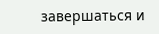завершаться и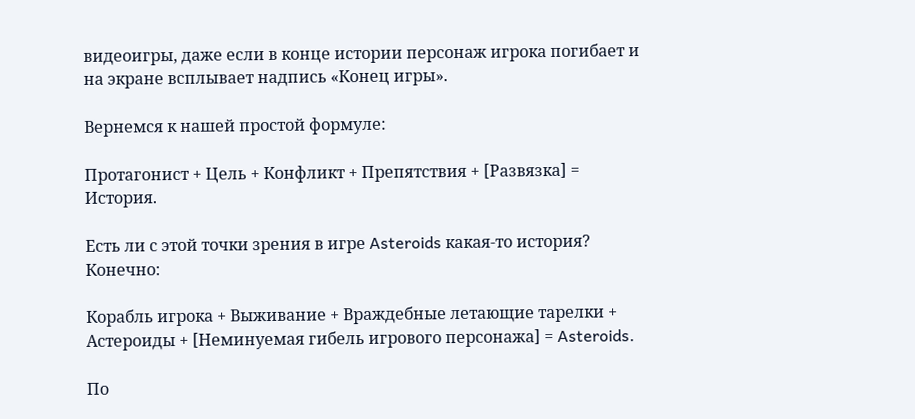видеоигры, даже если в конце истории персонаж игрока погибает и на экране всплывает надпись «Конец игры».

Вернемся к нашей простой формуле:

Протагонист + Цель + Конфликт + Препятствия + [Развязка] = История.

Есть ли с этой точки зрения в игре Asteroids какая-то история? Конечно:

Корабль игрока + Выживание + Враждебные летающие тарелки + Астероиды + [Неминуемая гибель игрового персонажа] = Asteroids.

По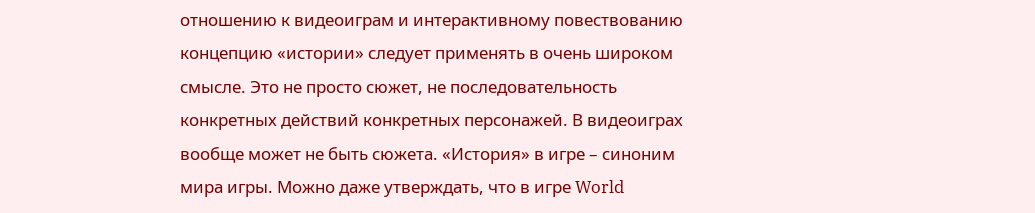отношению к видеоиграм и интерактивному повествованию концепцию «истории» следует применять в очень широком смысле. Это не просто сюжет, не последовательность конкретных действий конкретных персонажей. В видеоиграх вообще может не быть сюжета. «История» в игре – синоним мира игры. Можно даже утверждать, что в игре World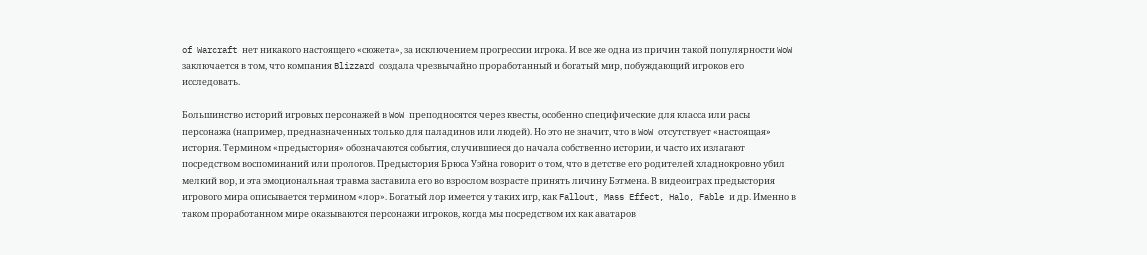of Warcraft нет никакого настоящего «сюжета», за исключением прогрессии игрока. И все же одна из причин такой популярности WoW заключается в том, что компания Blizzard создала чрезвычайно проработанный и богатый мир, побуждающий игроков его исследовать.

Большинство историй игровых персонажей в WoW преподносятся через квесты, особенно специфические для класса или расы персонажа (например, предназначенных только для паладинов или людей). Но это не значит, что в WoW отсутствует «настоящая» история. Термином «предыстория» обозначаются события, случившиеся до начала собственно истории, и часто их излагают посредством воспоминаний или прологов. Предыстория Брюса Уэйна говорит о том, что в детстве его родителей хладнокровно убил мелкий вор, и эта эмоциональная травма заставила его во взрослом возрасте принять личину Бэтмена. В видеоиграх предыстория игрового мира описывается термином «лор». Богатый лор имеется у таких игр, как Fallout, Mass Effect, Halo, Fable и др. Именно в таком проработанном мире оказываются персонажи игроков, когда мы посредством их как аватаров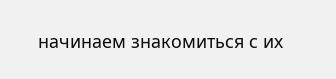начинаем знакомиться с их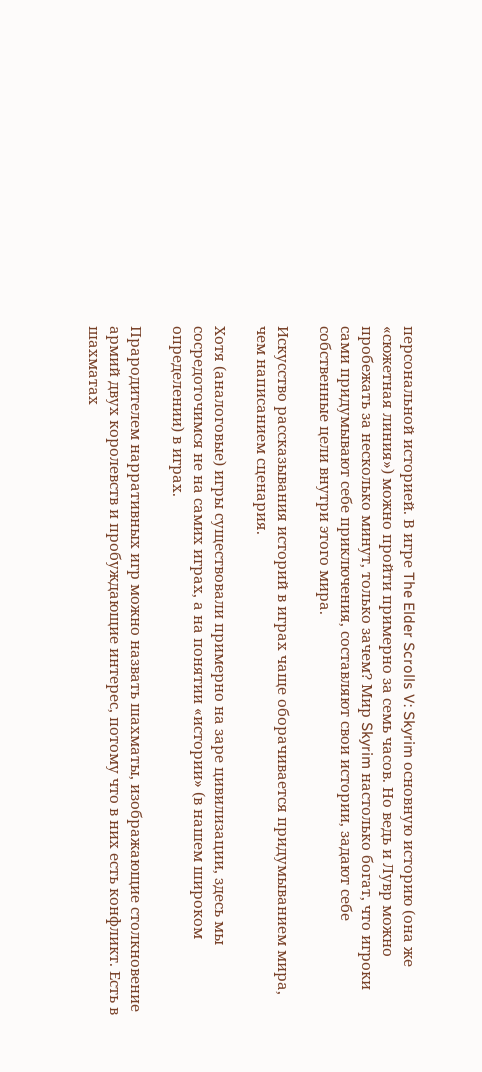персональной историей. В игре The Elder Scrolls V: Skyrim основную историю (она же «сюжетная линия») можно пройти примерно за семь часов. Но ведь и Лувр можно пробежать за несколько минут, только зачем? Мир Skyrim настолько богат, что игроки сами придумывают себе приключения, составляют свои истории, задают себе собственные цели внутри этого мира.

Искусство рассказывания историй в играх чаще оборачивается придумыванием мира, чем написанием сценария.

Хотя (аналоговые) игры существовали примерно на заре цивилизации, здесь мы сосредоточимся не на самих играх, а на понятии «истории» (в нашем широком определении) в играх.

Прародителем нарративных игр можно назвать шахматы, изображающие столкновение армий двух королевств и пробуждающие интерес, потому что в них есть конфликт. Есть в шахматах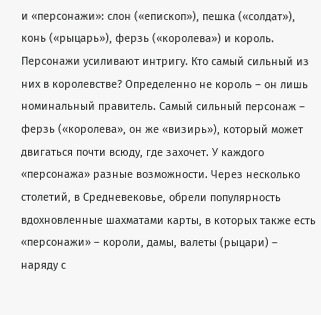и «персонажи»: слон («епископ»), пешка («солдат»), конь («рыцарь»), ферзь («королева») и король. Персонажи усиливают интригу. Кто самый сильный из них в королевстве? Определенно не король – он лишь номинальный правитель. Самый сильный персонаж – ферзь («королева», он же «визирь»), который может двигаться почти всюду, где захочет. У каждого «персонажа» разные возможности. Через несколько столетий, в Средневековье, обрели популярность вдохновленные шахматами карты, в которых также есть «персонажи» – короли, дамы, валеты (рыцари) – наряду с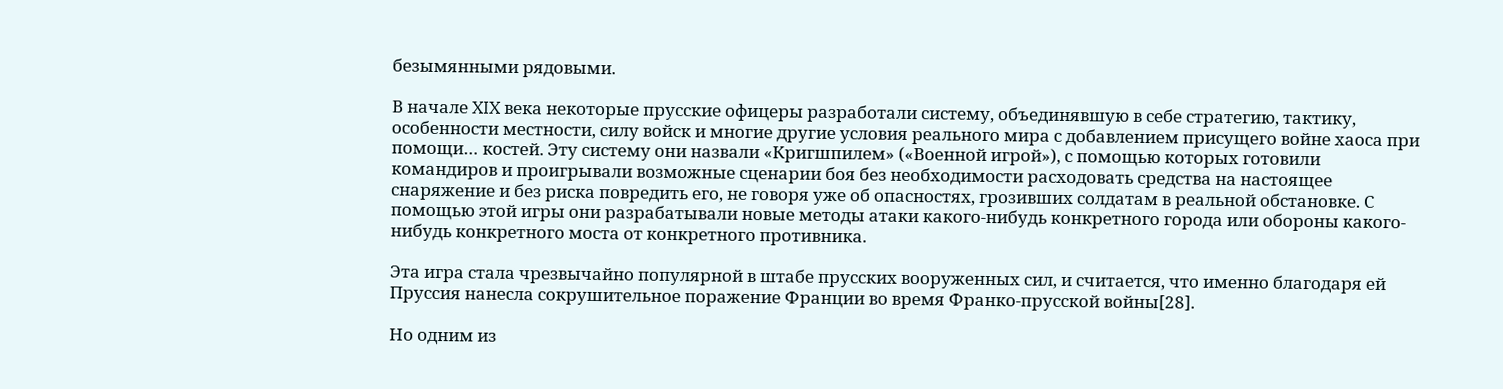безымянными рядовыми.

В начале XIX века некоторые прусские офицеры разработали систему, объединявшую в себе стратегию, тактику, особенности местности, силу войск и многие другие условия реального мира с добавлением присущего войне хаоса при помощи… костей. Эту систему они назвали «Кригшпилем» («Военной игрой»), с помощью которых готовили командиров и проигрывали возможные сценарии боя без необходимости расходовать средства на настоящее снаряжение и без риска повредить его, не говоря уже об опасностях, грозивших солдатам в реальной обстановке. С помощью этой игры они разрабатывали новые методы атаки какого-нибудь конкретного города или обороны какого-нибудь конкретного моста от конкретного противника.

Эта игра стала чрезвычайно популярной в штабе прусских вооруженных сил, и считается, что именно благодаря ей Пруссия нанесла сокрушительное поражение Франции во время Франко-прусской войны[28].

Но одним из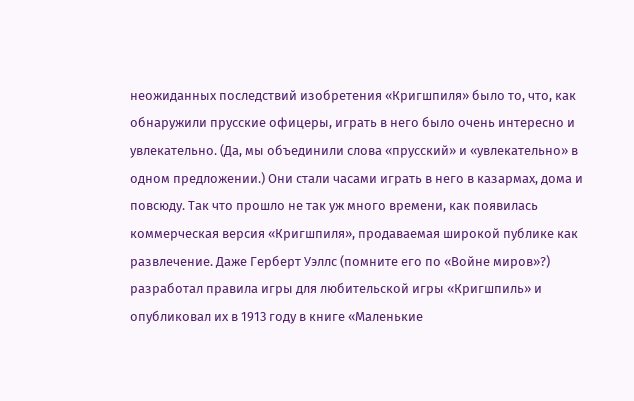неожиданных последствий изобретения «Кригшпиля» было то, что, как обнаружили прусские офицеры, играть в него было очень интересно и увлекательно. (Да, мы объединили слова «прусский» и «увлекательно» в одном предложении.) Они стали часами играть в него в казармах, дома и повсюду. Так что прошло не так уж много времени, как появилась коммерческая версия «Кригшпиля», продаваемая широкой публике как развлечение. Даже Герберт Уэллс (помните его по «Войне миров»?) разработал правила игры для любительской игры «Кригшпиль» и опубликовал их в 1913 году в книге «Маленькие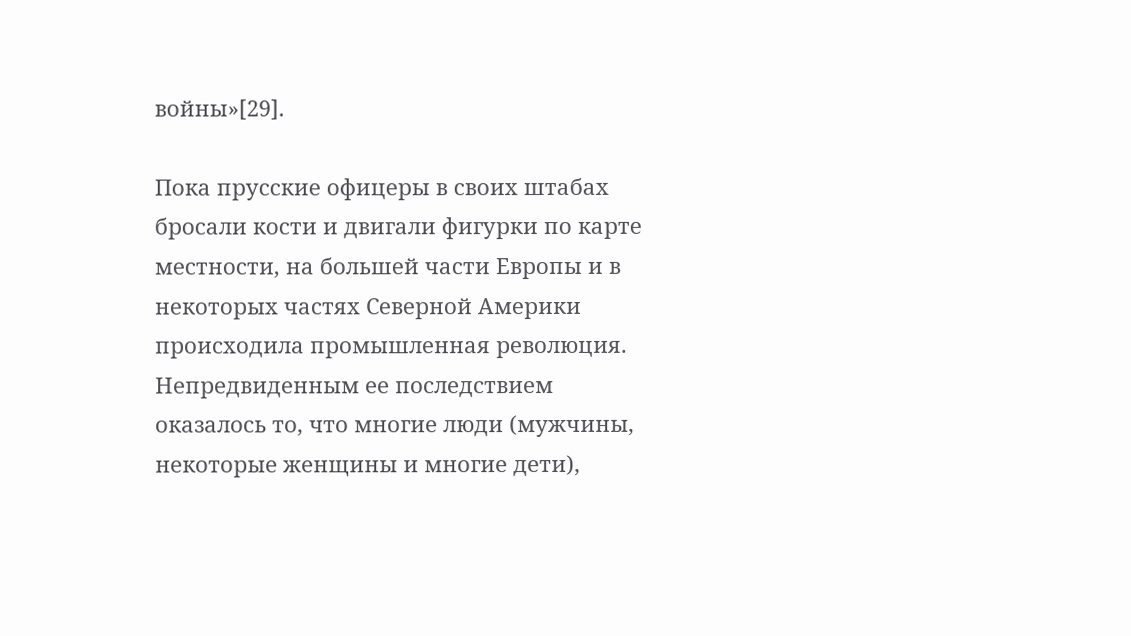войны»[29].

Пока прусские офицеры в своих штабах бросали кости и двигали фигурки по карте местности, на большей части Европы и в некоторых частях Северной Америки происходила промышленная революция. Непредвиденным ее последствием оказалось то, что многие люди (мужчины, некоторые женщины и многие дети),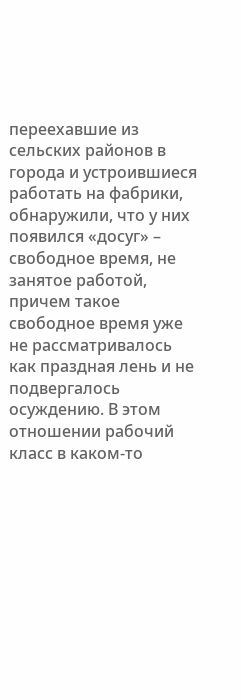переехавшие из сельских районов в города и устроившиеся работать на фабрики, обнаружили, что у них появился «досуг» – свободное время, не занятое работой, причем такое свободное время уже не рассматривалось как праздная лень и не подвергалось осуждению. В этом отношении рабочий класс в каком-то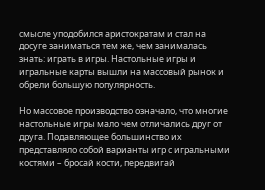смысле уподобился аристократам и стал на досуге заниматься тем же, чем занималась знать: играть в игры. Настольные игры и игральные карты вышли на массовый рынок и обрели большую популярность.

Но массовое производство означало, что многие настольные игры мало чем отличались друг от друга. Подавляющее большинство их представляло собой варианты игр с игральными костями – бросай кости, передвигай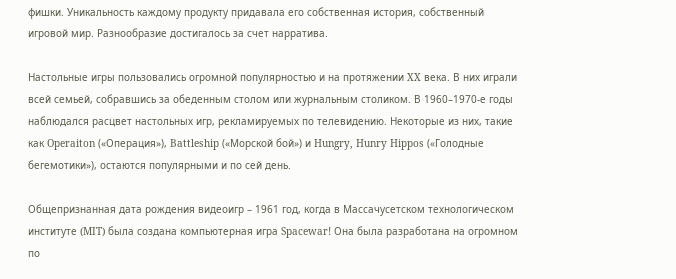фишки. Уникальность каждому продукту придавала его собственная история, собственный игровой мир. Разнообразие достигалось за счет нарратива.

Настольные игры пользовались огромной популярностью и на протяжении XX века. В них играли всей семьей, собравшись за обеденным столом или журнальным столиком. В 1960–1970-е годы наблюдался расцвет настольных игр, рекламируемых по телевидению. Некоторые из них, такие как Operaiton («Операция»), Battleship («Морской бой») и Hungry, Hunry Hippos («Голодные бегемотики»), остаются популярными и по сей день.

Общепризнанная дата рождения видеоигр – 1961 год, когда в Массачусетском технологическом институте (MIT) была создана компьютерная игра Spacewar! Она была разработана на огромном по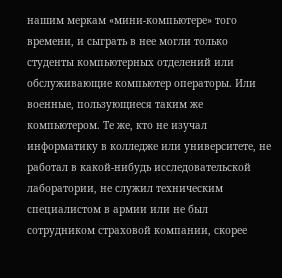нашим меркам «мини-компьютере» того времени, и сыграть в нее могли только студенты компьютерных отделений или обслуживающие компьютер операторы. Или военные, пользующиеся таким же компьютером. Те же, кто не изучал информатику в колледже или университете, не работал в какой-нибудь исследовательской лаборатории, не служил техническим специалистом в армии или не был сотрудником страховой компании, скорее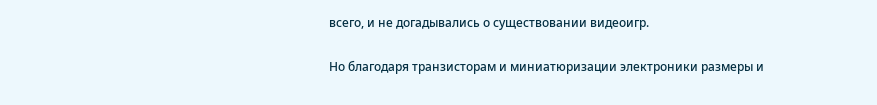всего, и не догадывались о существовании видеоигр.

Но благодаря транзисторам и миниатюризации электроники размеры и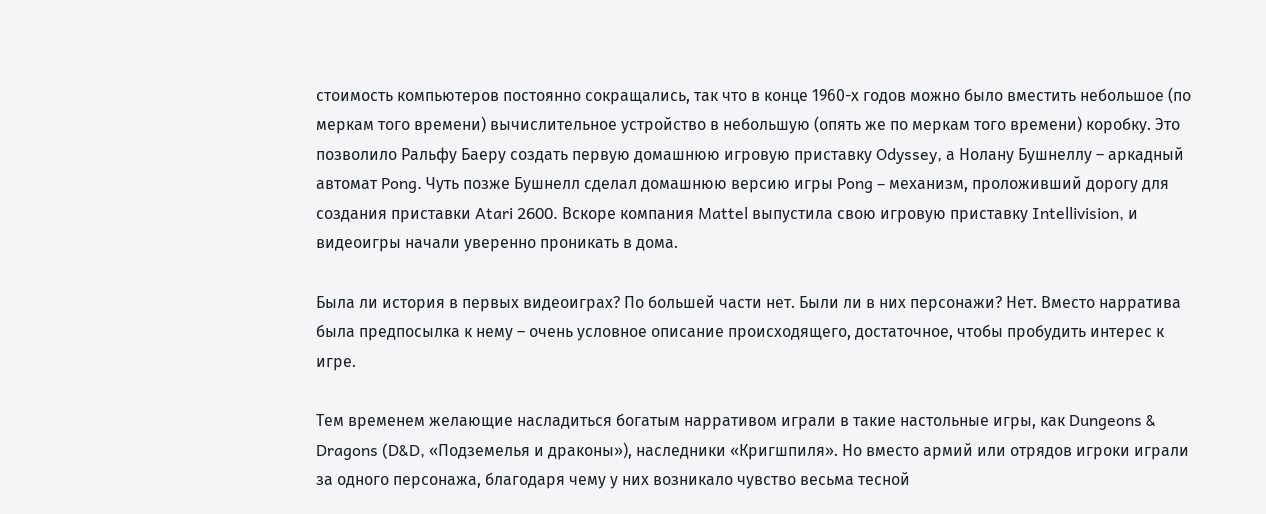стоимость компьютеров постоянно сокращались, так что в конце 1960-х годов можно было вместить небольшое (по меркам того времени) вычислительное устройство в небольшую (опять же по меркам того времени) коробку. Это позволило Ральфу Баеру создать первую домашнюю игровую приставку Odyssey, а Нолану Бушнеллу – аркадный автомат Pong. Чуть позже Бушнелл сделал домашнюю версию игры Pong – механизм, проложивший дорогу для создания приставки Atari 2600. Вскоре компания Mattel выпустила свою игровую приставку Intellivision, и видеоигры начали уверенно проникать в дома.

Была ли история в первых видеоиграх? По большей части нет. Были ли в них персонажи? Нет. Вместо нарратива была предпосылка к нему – очень условное описание происходящего, достаточное, чтобы пробудить интерес к игре.

Тем временем желающие насладиться богатым нарративом играли в такие настольные игры, как Dungeons & Dragons (D&D, «Подземелья и драконы»), наследники «Кригшпиля». Но вместо армий или отрядов игроки играли за одного персонажа, благодаря чему у них возникало чувство весьма тесной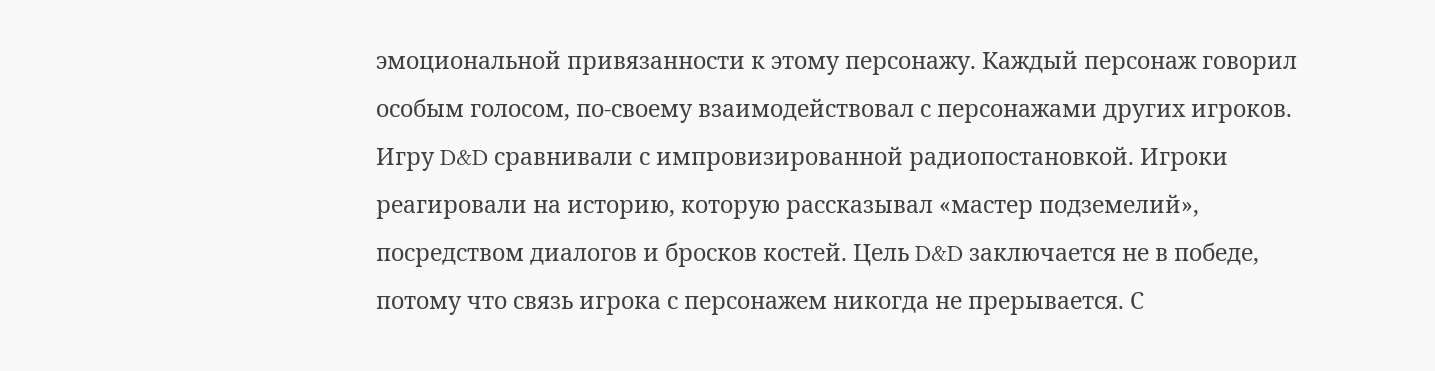эмоциональной привязанности к этому персонажу. Каждый персонаж говорил особым голосом, по-своему взаимодействовал с персонажами других игроков. Игру D&D сравнивали с импровизированной радиопостановкой. Игроки реагировали на историю, которую рассказывал «мастер подземелий», посредством диалогов и бросков костей. Цель D&D заключается не в победе, потому что связь игрока с персонажем никогда не прерывается. С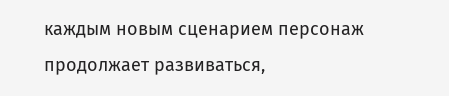каждым новым сценарием персонаж продолжает развиваться,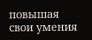повышая свои умения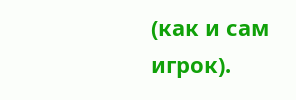(как и сам игрок).